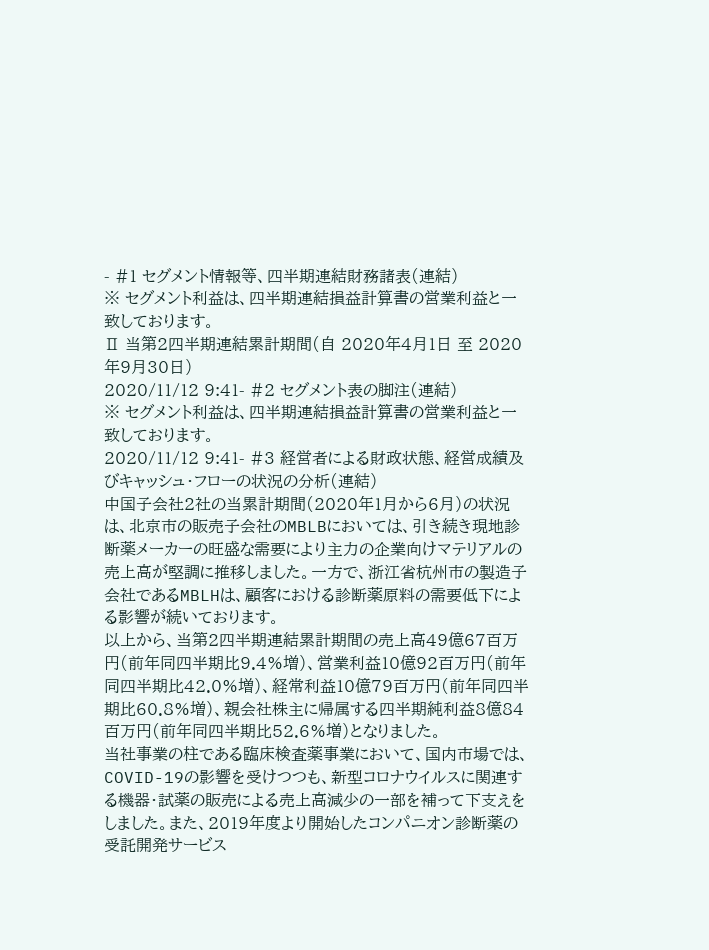- #1 セグメント情報等、四半期連結財務諸表(連結)
※ セグメント利益は、四半期連結損益計算書の営業利益と一致しております。
Ⅱ 当第2四半期連結累計期間(自 2020年4月1日 至 2020年9月30日)
2020/11/12 9:41- #2 セグメント表の脚注(連結)
※ セグメント利益は、四半期連結損益計算書の営業利益と一致しております。
2020/11/12 9:41- #3 経営者による財政状態、経営成績及びキャッシュ・フローの状況の分析(連結)
中国子会社2社の当累計期間(2020年1月から6月)の状況は、北京市の販売子会社のMBLBにおいては、引き続き現地診断薬メーカーの旺盛な需要により主力の企業向けマテリアルの売上高が堅調に推移しました。一方で、浙江省杭州市の製造子会社であるMBLHは、顧客における診断薬原料の需要低下による影響が続いております。
以上から、当第2四半期連結累計期間の売上高49億67百万円(前年同四半期比9.4%増)、営業利益10億92百万円(前年同四半期比42.0%増)、経常利益10億79百万円(前年同四半期比60.8%増)、親会社株主に帰属する四半期純利益8億84百万円(前年同四半期比52.6%増)となりました。
当社事業の柱である臨床検査薬事業において、国内市場では、COVID-19の影響を受けつつも、新型コロナウイルスに関連する機器・試薬の販売による売上高減少の一部を補って下支えをしました。また、2019年度より開始したコンパニオン診断薬の受託開発サービス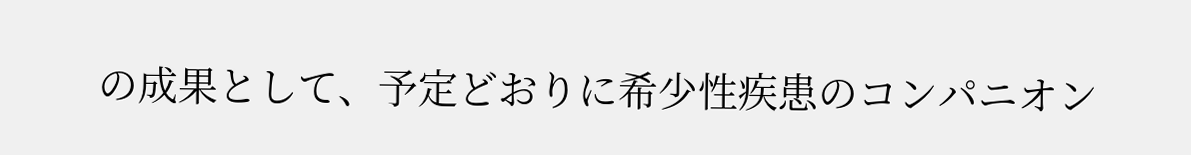の成果として、予定どおりに希少性疾患のコンパニオン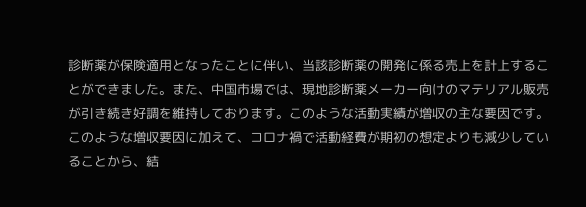診断薬が保険適用となったことに伴い、当該診断薬の開発に係る売上を計上することができました。また、中国市場では、現地診断薬メーカー向けのマテリアル販売が引き続き好調を維持しております。このような活動実績が増収の主な要因です。このような増収要因に加えて、コロナ禍で活動経費が期初の想定よりも減少していることから、結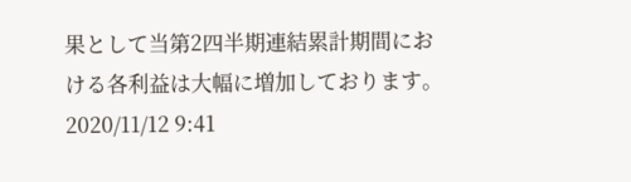果として当第2四半期連結累計期間における各利益は大幅に増加しております。
2020/11/12 9:41